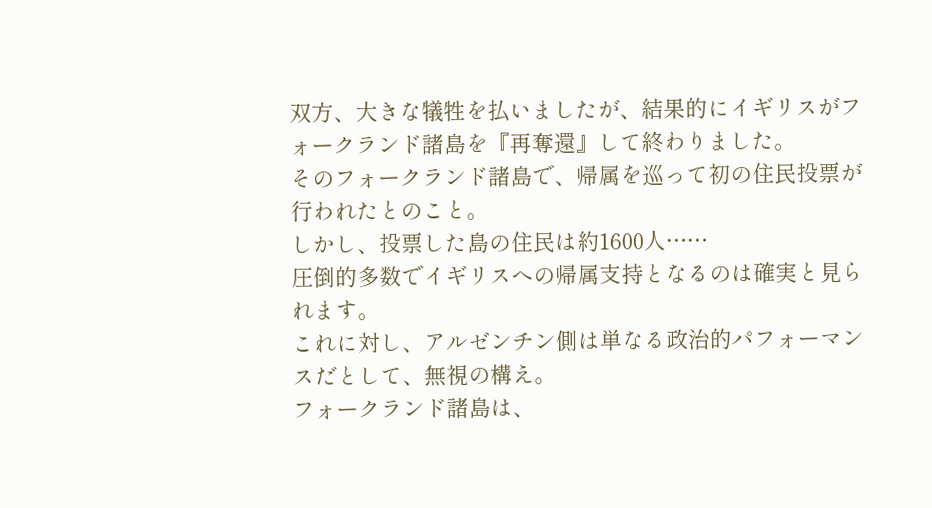双方、大きな犠牲を払いましたが、結果的にイギリスがフォークランド諸島を『再奪還』して終わりました。
そのフォークランド諸島で、帰属を巡って初の住民投票が行われたとのこと。
しかし、投票した島の住民は約1600人……
圧倒的多数でイギリスへの帰属支持となるのは確実と見られます。
これに対し、アルゼンチン側は単なる政治的パフォーマンスだとして、無視の構え。
フォークランド諸島は、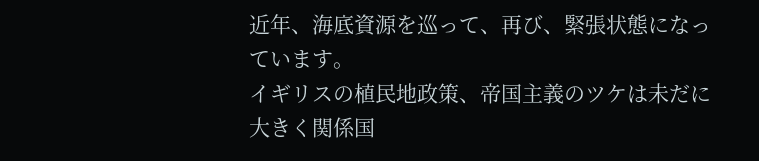近年、海底資源を巡って、再び、緊張状態になっています。
イギリスの植民地政策、帝国主義のツケは未だに大きく関係国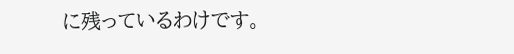に残っているわけです。